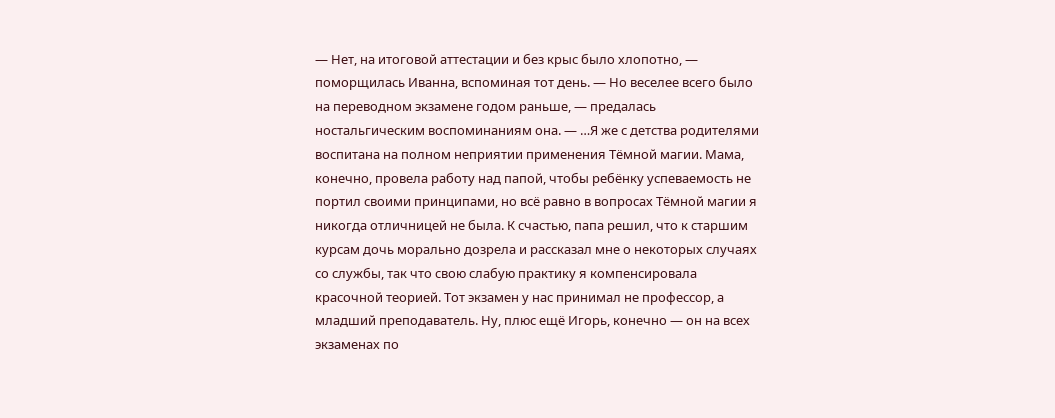— Нет, на итоговой аттестации и без крыс было хлопотно, — поморщилась Иванна, вспоминая тот день. — Но веселее всего было на переводном экзамене годом раньше, — предалась ностальгическим воспоминаниям она. — …Я же с детства родителями воспитана на полном неприятии применения Тёмной магии. Мама, конечно, провела работу над папой, чтобы ребёнку успеваемость не портил своими принципами, но всё равно в вопросах Тёмной магии я никогда отличницей не была. К счастью, папа решил, что к старшим курсам дочь морально дозрела и рассказал мне о некоторых случаях со службы, так что свою слабую практику я компенсировала красочной теорией. Тот экзамен у нас принимал не профессор, а младший преподаватель. Ну, плюс ещё Игорь, конечно — он на всех экзаменах по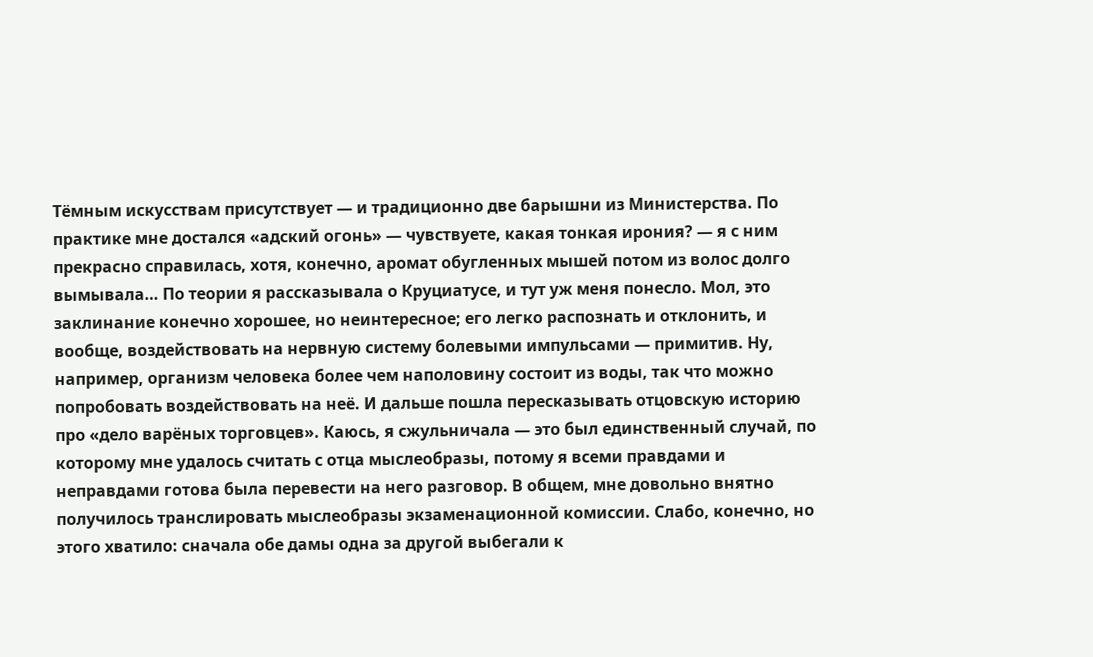Тёмным искусствам присутствует — и традиционно две барышни из Министерства. По практике мне достался «адский огонь» — чувствуете, какая тонкая ирония? — я с ним прекрасно справилась, хотя, конечно, аромат обугленных мышей потом из волос долго вымывала… По теории я рассказывала о Круциатусе, и тут уж меня понесло. Мол, это заклинание конечно хорошее, но неинтересное; его легко распознать и отклонить, и вообще, воздействовать на нервную систему болевыми импульсами — примитив. Ну, например, организм человека более чем наполовину состоит из воды, так что можно попробовать воздействовать на неё. И дальше пошла пересказывать отцовскую историю про «дело варёных торговцев». Каюсь, я сжульничала — это был единственный случай, по которому мне удалось считать с отца мыслеобразы, потому я всеми правдами и неправдами готова была перевести на него разговор. В общем, мне довольно внятно получилось транслировать мыслеобразы экзаменационной комиссии. Слабо, конечно, но этого хватило: сначала обе дамы одна за другой выбегали к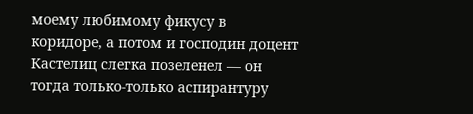моему любимому фикусу в коридоре, а потом и господин доцент Кастелиц слегка позеленел — он тогда только-только аспирантуру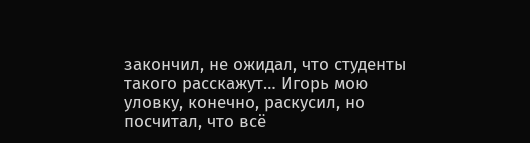закончил, не ожидал, что студенты такого расскажут… Игорь мою уловку, конечно, раскусил, но посчитал, что всё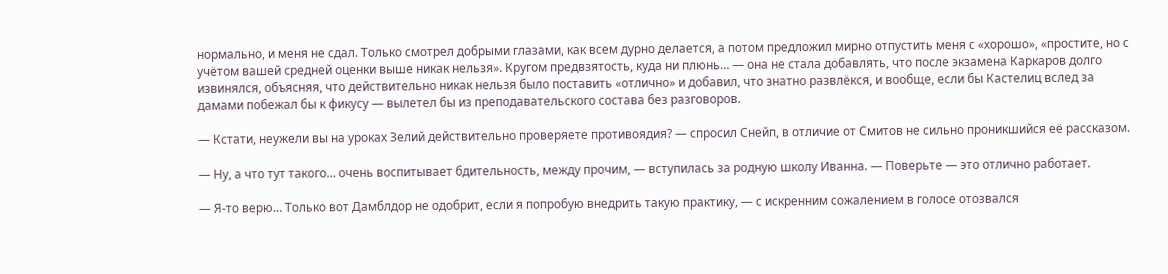нормально, и меня не сдал. Только смотрел добрыми глазами, как всем дурно делается, а потом предложил мирно отпустить меня с «хорошо», «простите, но с учётом вашей средней оценки выше никак нельзя». Кругом предвзятость, куда ни плюнь… — она не стала добавлять, что после экзамена Каркаров долго извинялся, объясняя, что действительно никак нельзя было поставить «отлично» и добавил, что знатно развлёкся, и вообще, если бы Кастелиц вслед за дамами побежал бы к фикусу — вылетел бы из преподавательского состава без разговоров.

— Кстати, неужели вы на уроках Зелий действительно проверяете противоядия? — спросил Снейп, в отличие от Смитов не сильно проникшийся её рассказом.

— Ну, а что тут такого… очень воспитывает бдительность, между прочим, — вступилась за родную школу Иванна. — Поверьте — это отлично работает.

— Я-то верю… Только вот Дамблдор не одобрит, если я попробую внедрить такую практику, — с искренним сожалением в голосе отозвался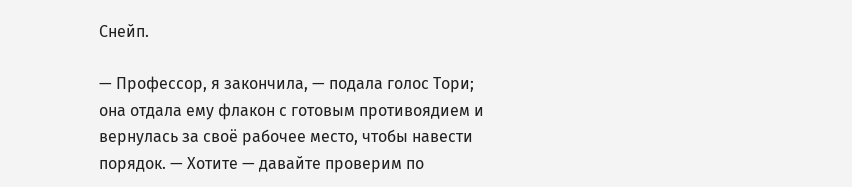Снейп.

— Профессор, я закончила, — подала голос Тори; она отдала ему флакон с готовым противоядием и вернулась за своё рабочее место, чтобы навести порядок. — Хотите — давайте проверим по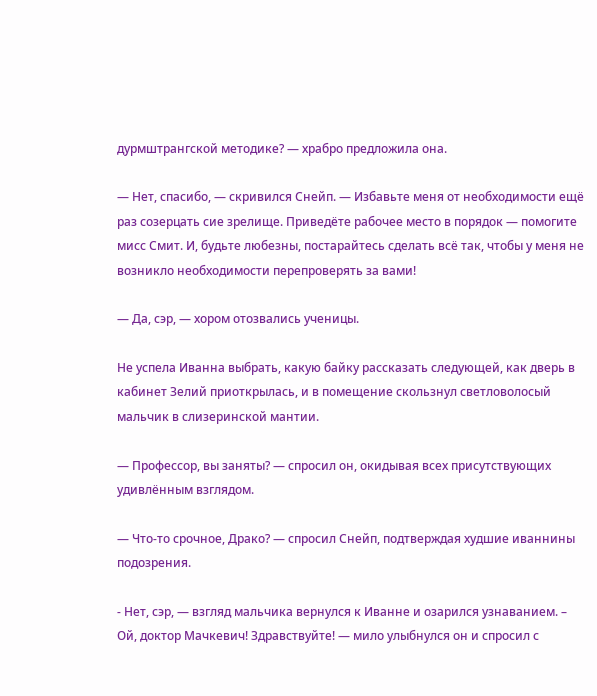дурмштрангской методике? — храбро предложила она.

— Нет, спасибо, — скривился Снейп. — Избавьте меня от необходимости ещё раз созерцать сие зрелище. Приведёте рабочее место в порядок — помогите мисс Смит. И, будьте любезны, постарайтесь сделать всё так, чтобы у меня не возникло необходимости перепроверять за вами!

— Да, сэр, — хором отозвались ученицы.

Не успела Иванна выбрать, какую байку рассказать следующей, как дверь в кабинет Зелий приоткрылась, и в помещение скользнул светловолосый мальчик в слизеринской мантии.

— Профессор, вы заняты? — спросил он, окидывая всех присутствующих удивлённым взглядом.

— Что-то срочное, Драко? — спросил Снейп, подтверждая худшие иваннины подозрения.

- Нет, сэр, — взгляд мальчика вернулся к Иванне и озарился узнаванием. – Ой, доктор Мачкевич! Здравствуйте! — мило улыбнулся он и спросил с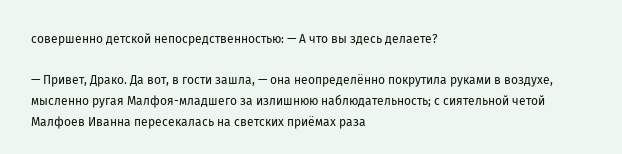совершенно детской непосредственностью: — А что вы здесь делаете?

— Привет, Драко. Да вот, в гости зашла, — она неопределённо покрутила руками в воздухе, мысленно ругая Малфоя-младшего за излишнюю наблюдательность; с сиятельной четой Малфоев Иванна пересекалась на светских приёмах раза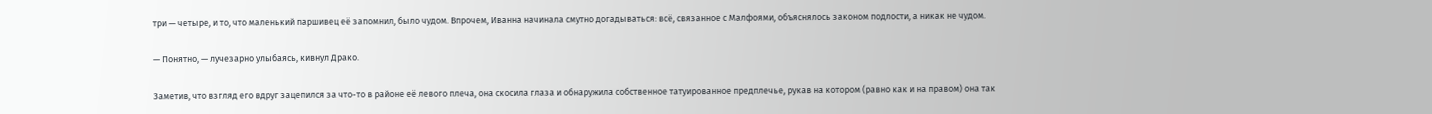три — четыре, и то, что маленький паршивец её запомнил, было чудом. Впрочем, Иванна начинала смутно догадываться: всё, связанное с Малфоями, объяснялось законом подлости, а никак не чудом.

— Понятно, — лучезарно улыбаясь, кивнул Драко.

Заметив, что взгляд его вдруг зацепился за что-то в районе её левого плеча, она скосила глаза и обнаружила собственное татуированное предплечье, рукав на котором (равно как и на правом) она так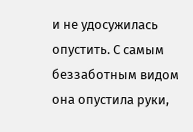и не удосужилась опустить. С самым беззаботным видом она опустила руки,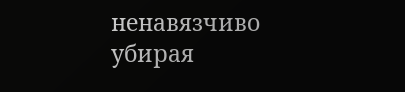ненавязчиво убирая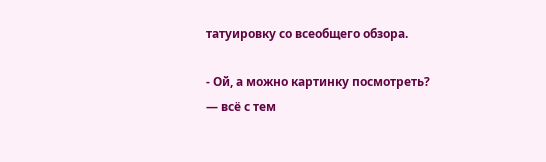татуировку со всеобщего обзора.

- Ой, а можно картинку посмотреть? — всё с тем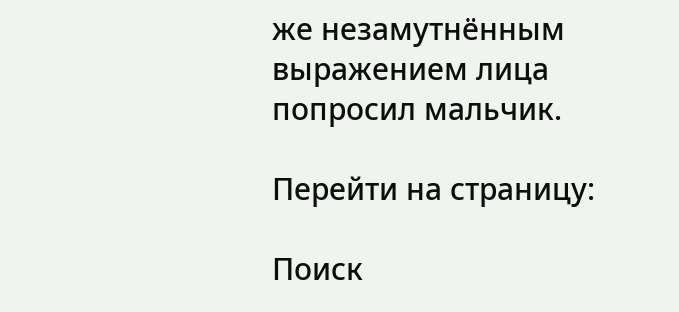же незамутнённым выражением лица попросил мальчик.

Перейти на страницу:

Поиск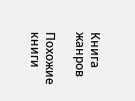Книга жанров

Похожие книги